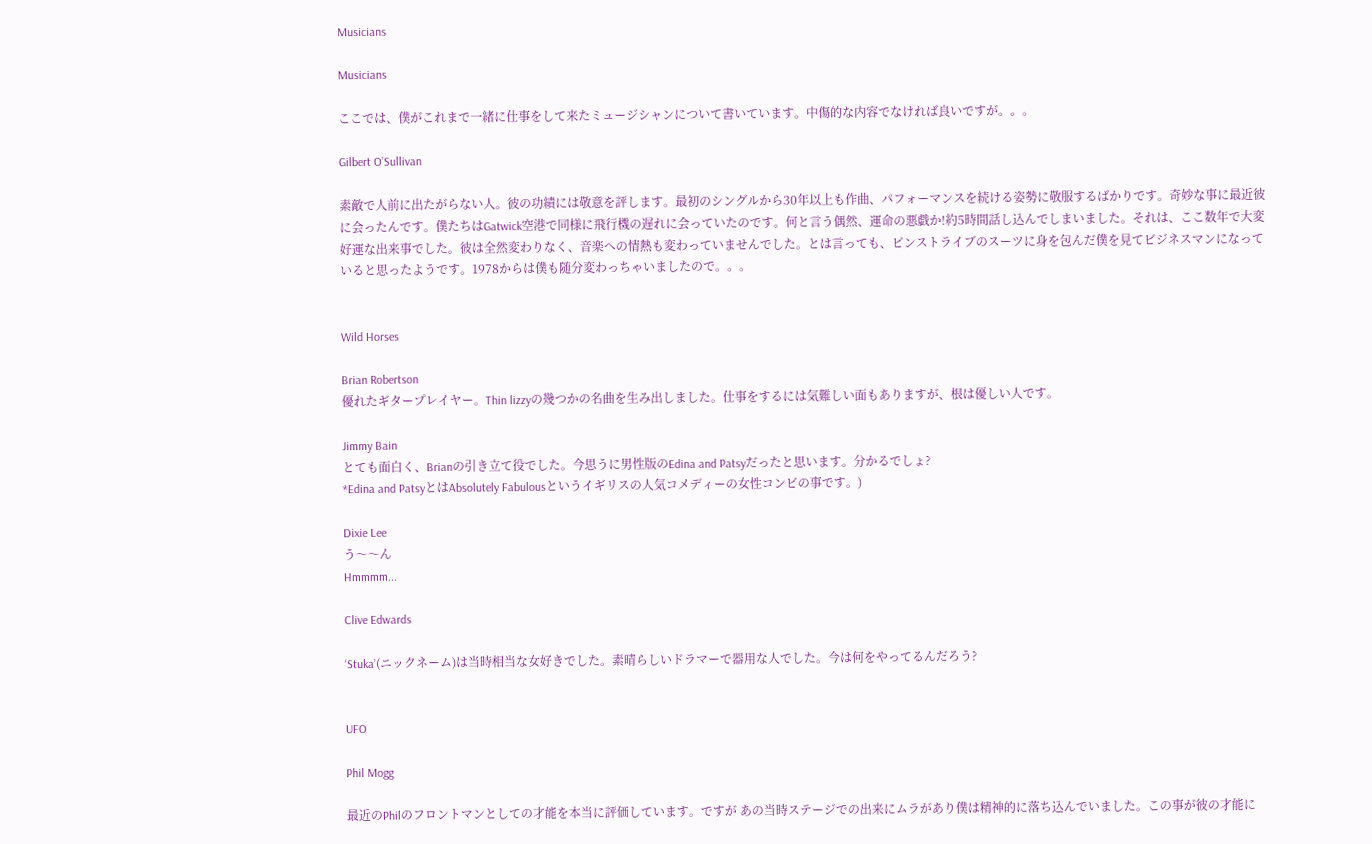Musicians

Musicians

ここでは、僕がこれまで一緒に仕事をして来たミュージシャンについて書いています。中傷的な内容でなければ良いですが。。。

Gilbert O’Sullivan

素敵で人前に出たがらない人。彼の功績には敬意を評します。最初のシングルから30年以上も作曲、パフォーマンスを続ける姿勢に敬服するばかりです。奇妙な事に最近彼に会ったんです。僕たちはGatwick空港で同様に飛行機の遅れに会っていたのです。何と言う偶然、運命の悪戯か!約5時間話し込んでしまいました。それは、ここ数年で大変好運な出来事でした。彼は全然変わりなく、音楽への情熱も変わっていませんでした。とは言っても、ピンストライブのスーツに身を包んだ僕を見てビジネスマンになっていると思ったようです。1978からは僕も随分変わっちゃいましたので。。。


Wild Horses

Brian Robertson
優れたギタープレイヤー。Thin lizzyの幾つかの名曲を生み出しました。仕事をするには気難しい面もありますが、根は優しい人です。

Jimmy Bain
とても面白く、Brianの引き立て役でした。今思うに男性版のEdina and Patsyだったと思います。分かるでしょ?
*Edina and PatsyとはAbsolutely Fabulousというイギリスの人気コメディーの女性コンビの事です。)

Dixie Lee
う〜〜ん
Hmmmm...

Clive Edwards

‘Stuka’(ニックネーム)は当時相当な女好きでした。素晴らしいドラマーで器用な人でした。今は何をやってるんだろう?


UFO

Phil Mogg

最近のPhilのフロントマンとしての才能を本当に評価しています。ですが あの当時ステージでの出来にムラがあり僕は精神的に落ち込んでいました。この事が彼の才能に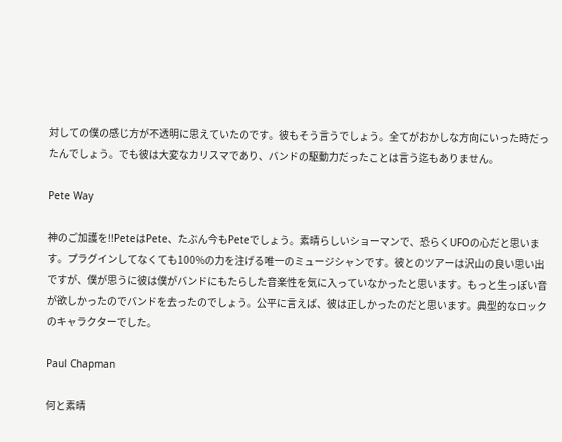対しての僕の感じ方が不透明に思えていたのです。彼もそう言うでしょう。全てがおかしな方向にいった時だったんでしょう。でも彼は大変なカリスマであり、バンドの駆動力だったことは言う迄もありません。

Pete Way

神のご加護を!!PeteはPete、たぶん今もPeteでしょう。素晴らしいショーマンで、恐らくUFOの心だと思います。プラグインしてなくても100%の力を注げる唯一のミュージシャンです。彼とのツアーは沢山の良い思い出ですが、僕が思うに彼は僕がバンドにもたらした音楽性を気に入っていなかったと思います。もっと生っぽい音が欲しかったのでバンドを去ったのでしょう。公平に言えば、彼は正しかったのだと思います。典型的なロックのキャラクターでした。

Paul Chapman

何と素晴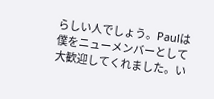らしい人でしょう。Paulは僕をニューメンバーとして大歓迎してくれました。い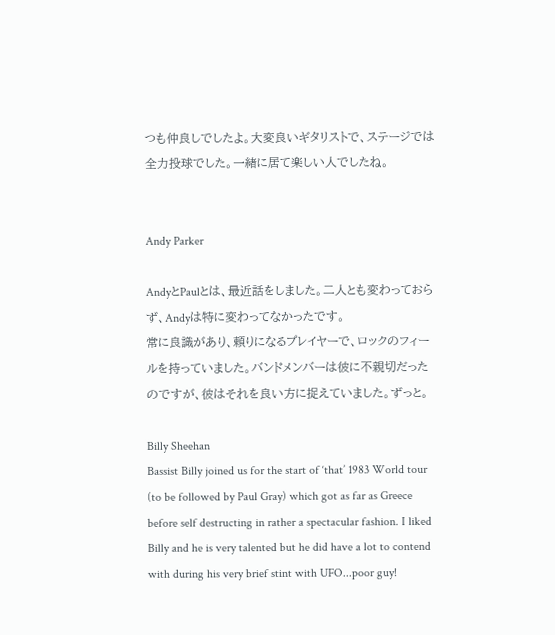つも仲良しでしたよ。大変良いギタリストで、ステージでは全力投球でした。一緒に居て楽しい人でしたね。


Andy Parker

AndyとPaulとは、最近話をしました。二人とも変わっておらず、Andyは特に変わってなかったです。
常に良識があり、頼りになるプレイヤーで、ロックのフィールを持っていました。バンドメンバーは彼に不親切だったのですが、彼はそれを良い方に捉えていました。ずっと。

Billy Sheehan
Bassist Billy joined us for the start of ‘that’ 1983 World tour (to be followed by Paul Gray) which got as far as Greece before self destructing in rather a spectacular fashion. I liked Billy and he is very talented but he did have a lot to contend with during his very brief stint with UFO...poor guy!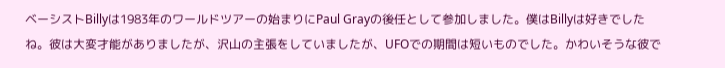ベーシストBillyは1983年のワールドツアーの始まりにPaul Grayの後任として参加しました。僕はBillyは好きでしたね。彼は大変才能がありましたが、沢山の主張をしていましたが、UFOでの期間は短いものでした。かわいそうな彼で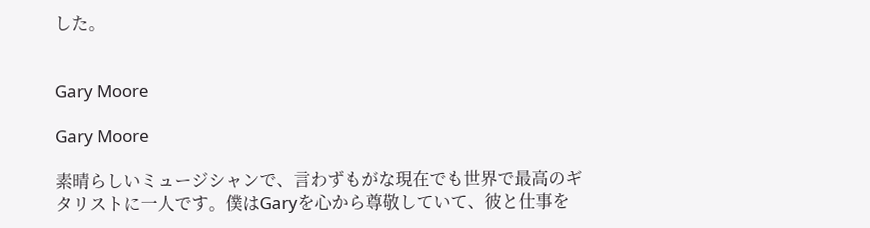した。


Gary Moore

Gary Moore

素晴らしいミュージシャンで、言わずもがな現在でも世界で最高のギタリストに一人です。僕はGaryを心から尊敬していて、彼と仕事を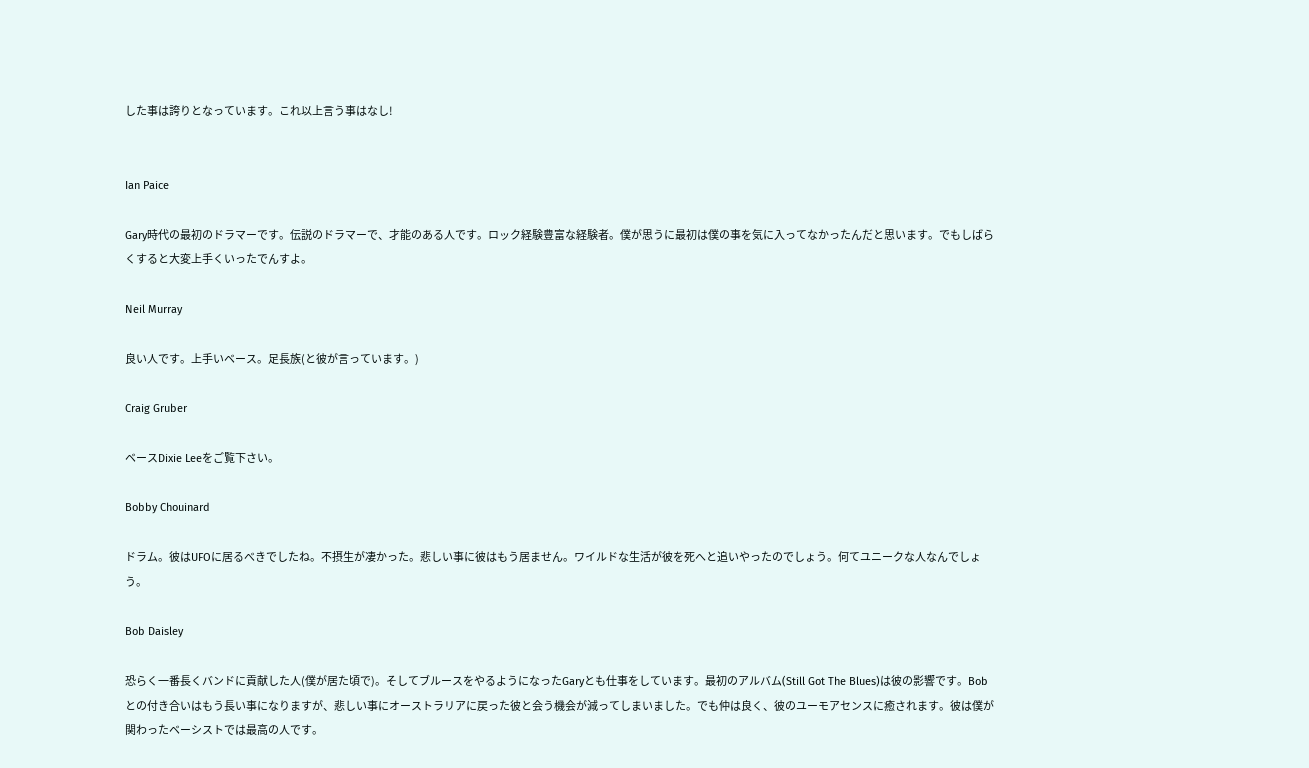した事は誇りとなっています。これ以上言う事はなし!


Ian Paice

Gary時代の最初のドラマーです。伝説のドラマーで、才能のある人です。ロック経験豊富な経験者。僕が思うに最初は僕の事を気に入ってなかったんだと思います。でもしばらくすると大変上手くいったでんすよ。

Neil Murray

良い人です。上手いベース。足長族(と彼が言っています。)

Craig Gruber

ベースDixie Leeをご覧下さい。

Bobby Chouinard

ドラム。彼はUFOに居るべきでしたね。不摂生が凄かった。悲しい事に彼はもう居ません。ワイルドな生活が彼を死へと追いやったのでしょう。何てユニークな人なんでしょう。

Bob Daisley

恐らく一番長くバンドに貢献した人(僕が居た頃で)。そしてブルースをやるようになったGaryとも仕事をしています。最初のアルバム(Still Got The Blues)は彼の影響です。Bobとの付き合いはもう長い事になりますが、悲しい事にオーストラリアに戻った彼と会う機会が減ってしまいました。でも仲は良く、彼のユーモアセンスに癒されます。彼は僕が関わったベーシストでは最高の人です。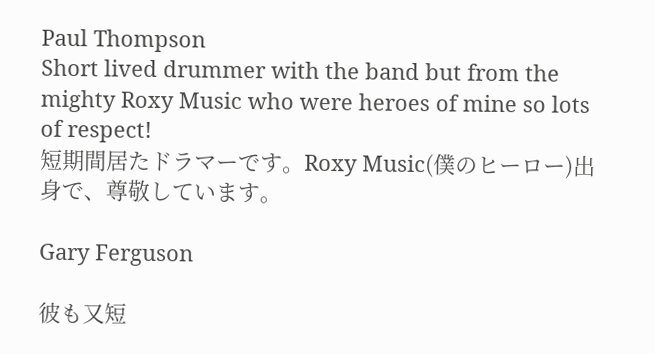Paul Thompson
Short lived drummer with the band but from the mighty Roxy Music who were heroes of mine so lots of respect!
短期間居たドラマーです。Roxy Music(僕のヒーロー)出身で、尊敬しています。

Gary Ferguson

彼も又短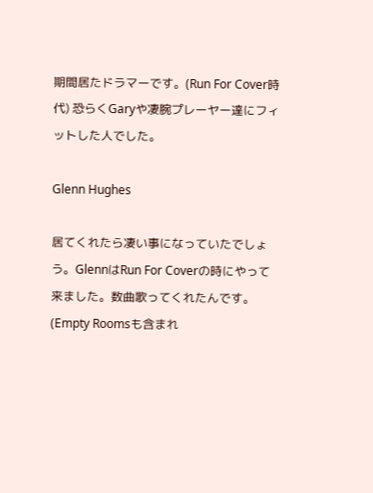期間居たドラマーです。(Run For Cover時代) 恐らくGaryや凄腕プレーヤー達にフィットした人でした。

Glenn Hughes

居てくれたら凄い事になっていたでしょう。GlennはRun For Coverの時にやって来ました。数曲歌ってくれたんです。(Empty Roomsも含まれ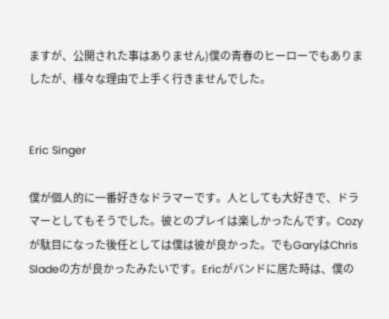ますが、公開された事はありません)僕の青春のヒーローでもありましたが、様々な理由で上手く行きませんでした。


Eric Singer

僕が個人的に一番好きなドラマーです。人としても大好きで、ドラマーとしてもそうでした。彼とのプレイは楽しかったんです。Cozyが駄目になった後任としては僕は彼が良かった。でもGaryはChris Sladeの方が良かったみたいです。Ericがバンドに居た時は、僕の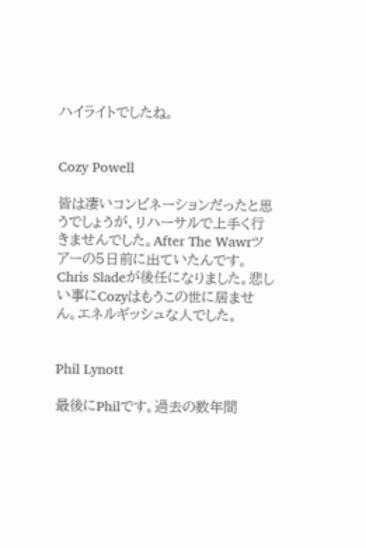ハイライトでしたね。


Cozy Powell

皆は凄いコンビネーションだったと思うでしょうが、リハーサルで上手く行きませんでした。After The Wawrツアーの5日前に出ていたんです。Chris Sladeが後任になりました。悲しい事にCozyはもうこの世に居ません。エネルギッシュな人でした。


Phil Lynott

最後にPhilです。過去の数年間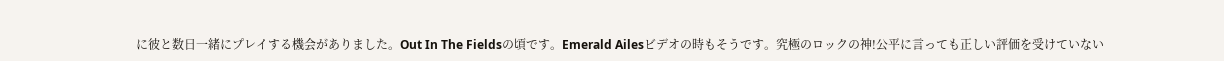に彼と数日一緒にプレイする機会がありました。Out In The Fieldsの頃です。Emerald Ailesビデオの時もそうです。究極のロックの神!公平に言っても正しい評価を受けていない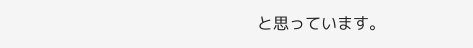と思っています。